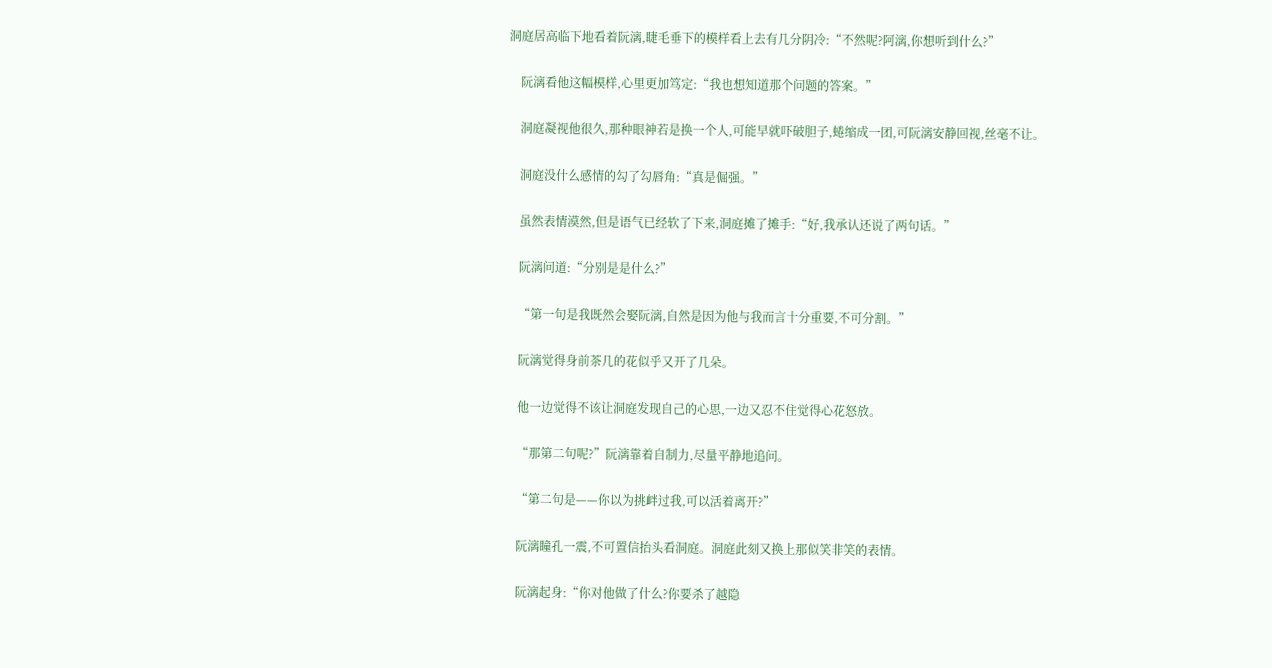洞庭居高临下地看着阮漓,睫毛垂下的模样看上去有几分阴冷:“不然呢?阿漓,你想听到什么?”

    阮漓看他这幅模样,心里更加笃定:“我也想知道那个问题的答案。”

    洞庭凝视他很久,那种眼神若是换一个人,可能早就吓破胆子,蜷缩成一团,可阮漓安静回视,丝毫不让。

    洞庭没什么感情的勾了勾唇角:“真是倔强。”

    虽然表情漠然,但是语气已经软了下来,洞庭摊了摊手:“好,我承认还说了两句话。”

    阮漓问道:“分别是是什么?”

    “第一句是我既然会娶阮漓,自然是因为他与我而言十分重要,不可分割。”

    阮漓觉得身前茶几的花似乎又开了几朵。

    他一边觉得不该让洞庭发现自己的心思,一边又忍不住觉得心花怒放。

    “那第二句呢?”阮漓靠着自制力,尽量平静地追问。

    “第二句是——你以为挑衅过我,可以活着离开?”

    阮漓瞳孔一震,不可置信抬头看洞庭。洞庭此刻又换上那似笑非笑的表情。

    阮漓起身:“你对他做了什么?你要杀了越隐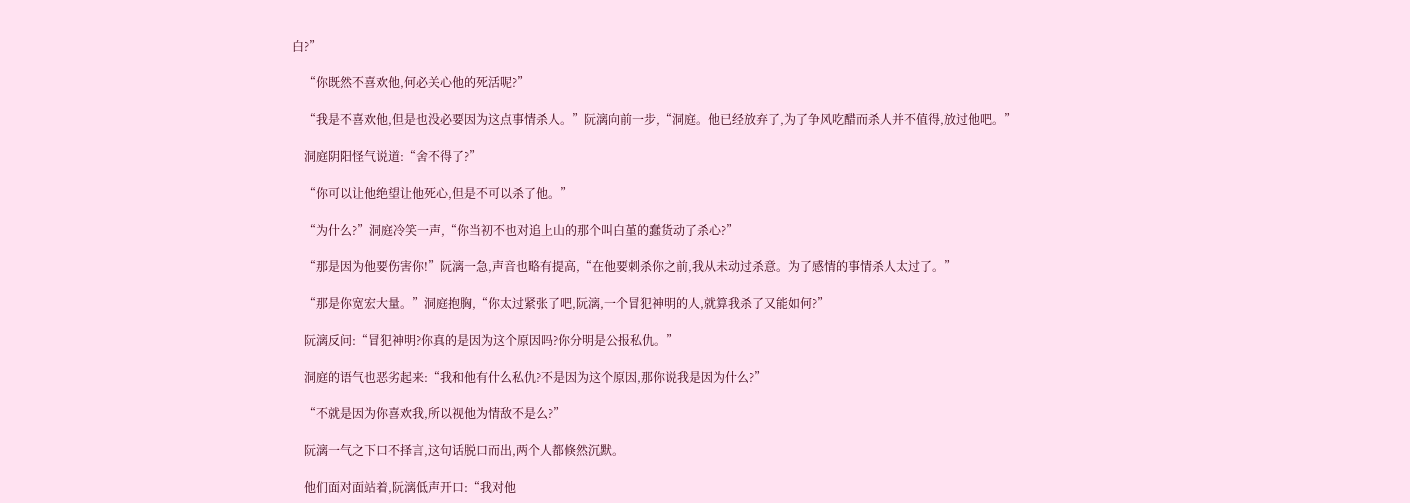白?”

    “你既然不喜欢他,何必关心他的死活呢?”

    “我是不喜欢他,但是也没必要因为这点事情杀人。”阮漓向前一步,“洞庭。他已经放弃了,为了争风吃醋而杀人并不值得,放过他吧。”

    洞庭阴阳怪气说道:“舍不得了?”

    “你可以让他绝望让他死心,但是不可以杀了他。”

    “为什么?”洞庭冷笑一声,“你当初不也对追上山的那个叫白堇的蠢货动了杀心?”

    “那是因为他要伤害你!”阮漓一急,声音也略有提高,“在他要刺杀你之前,我从未动过杀意。为了感情的事情杀人太过了。”

    “那是你宽宏大量。”洞庭抱胸,“你太过紧张了吧,阮漓,一个冒犯神明的人,就算我杀了又能如何?”

    阮漓反问:“冒犯神明?你真的是因为这个原因吗?你分明是公报私仇。”

    洞庭的语气也恶劣起来:“我和他有什么私仇?不是因为这个原因,那你说我是因为什么?”

    “不就是因为你喜欢我,所以视他为情敌不是么?”

    阮漓一气之下口不择言,这句话脱口而出,两个人都倏然沉默。

    他们面对面站着,阮漓低声开口:“我对他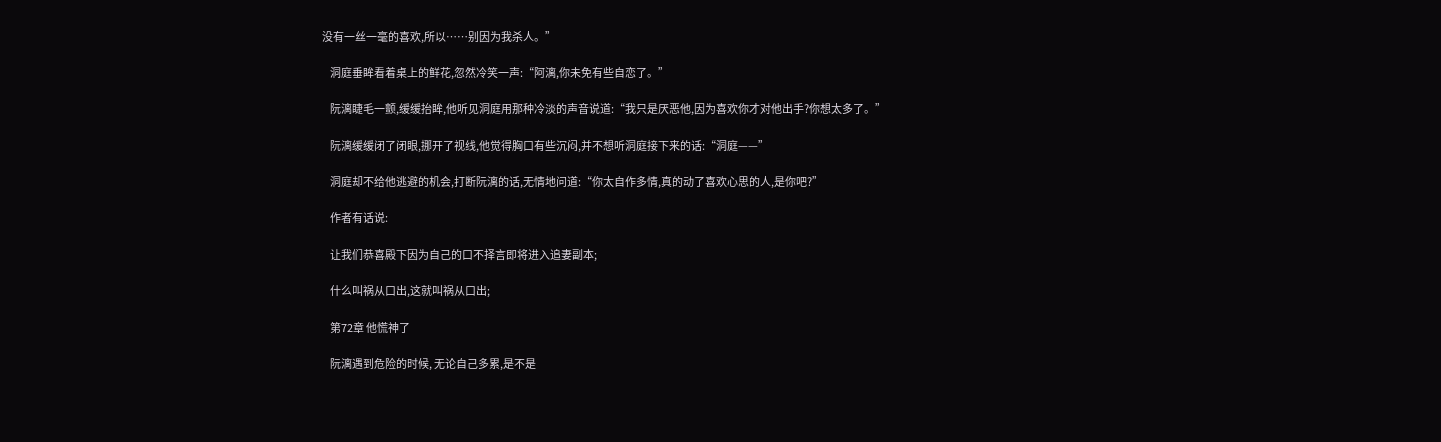没有一丝一毫的喜欢,所以……别因为我杀人。”

    洞庭垂眸看着桌上的鲜花,忽然冷笑一声:“阿漓,你未免有些自恋了。”

    阮漓睫毛一颤,缓缓抬眸,他听见洞庭用那种冷淡的声音说道:“我只是厌恶他,因为喜欢你才对他出手?你想太多了。”

    阮漓缓缓闭了闭眼,挪开了视线,他觉得胸口有些沉闷,并不想听洞庭接下来的话:“洞庭——”

    洞庭却不给他逃避的机会,打断阮漓的话,无情地问道:“你太自作多情,真的动了喜欢心思的人,是你吧?”

    作者有话说:

    让我们恭喜殿下因为自己的口不择言即将进入追妻副本;

    什么叫祸从口出,这就叫祸从口出;

    第72章 他慌神了

    阮漓遇到危险的时候, 无论自己多累,是不是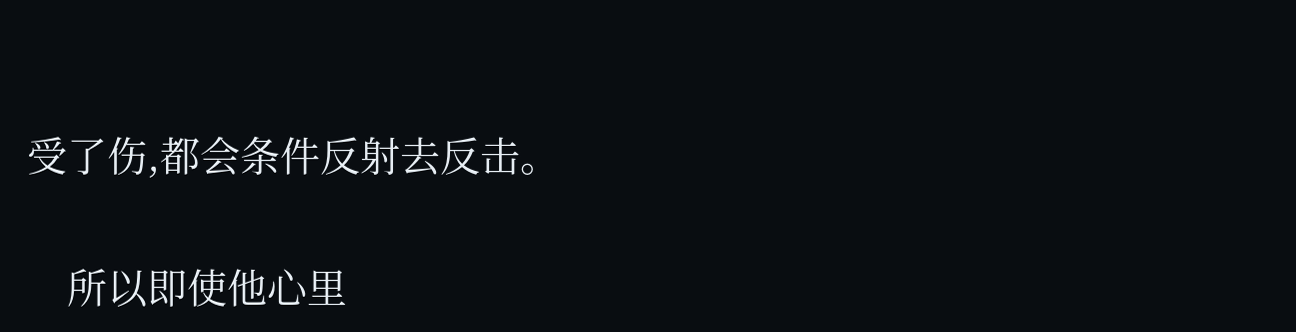受了伤,都会条件反射去反击。

    所以即使他心里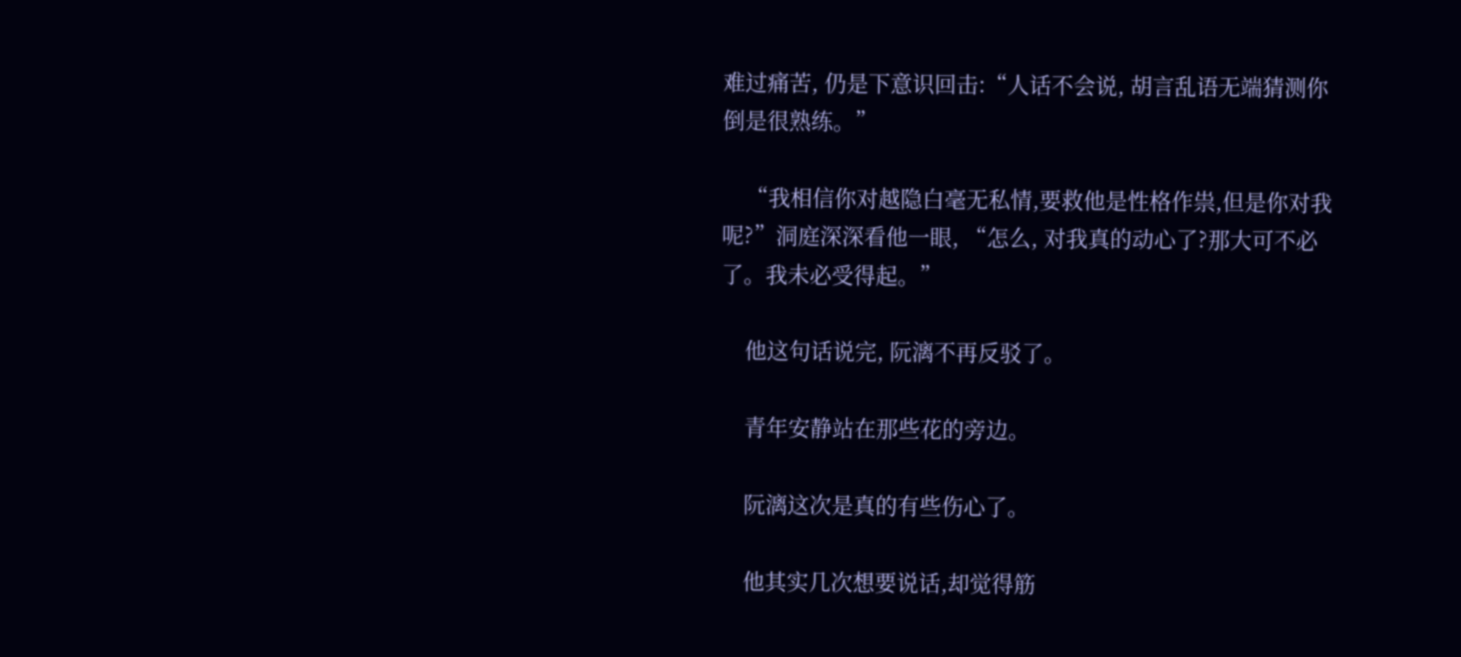难过痛苦, 仍是下意识回击:“人话不会说, 胡言乱语无端猜测你倒是很熟练。”

    “我相信你对越隐白毫无私情,要救他是性格作祟,但是你对我呢?”洞庭深深看他一眼, “怎么, 对我真的动心了?那大可不必了。我未必受得起。”

    他这句话说完, 阮漓不再反驳了。

    青年安静站在那些花的旁边。

    阮漓这次是真的有些伤心了。

    他其实几次想要说话,却觉得筋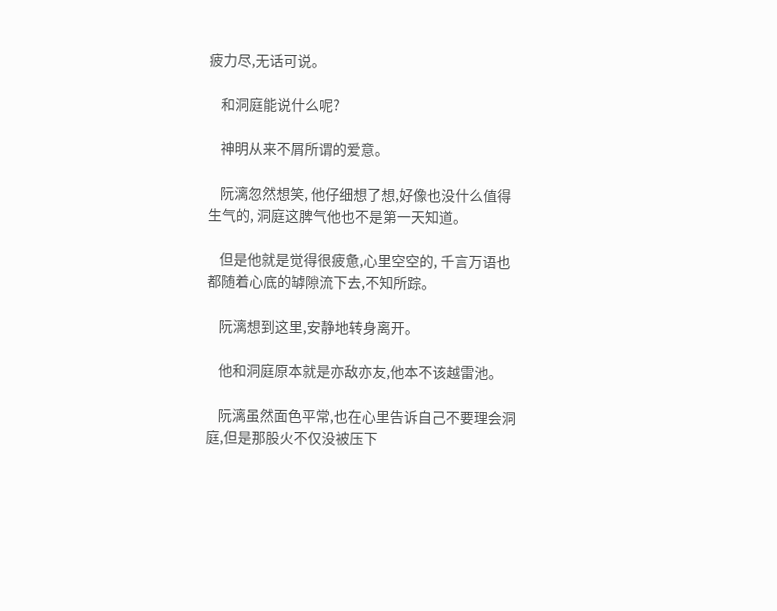疲力尽,无话可说。

    和洞庭能说什么呢?

    神明从来不屑所谓的爱意。

    阮漓忽然想笑, 他仔细想了想,好像也没什么值得生气的, 洞庭这脾气他也不是第一天知道。

    但是他就是觉得很疲惫,心里空空的, 千言万语也都随着心底的罅隙流下去,不知所踪。

    阮漓想到这里,安静地转身离开。

    他和洞庭原本就是亦敌亦友,他本不该越雷池。

    阮漓虽然面色平常,也在心里告诉自己不要理会洞庭,但是那股火不仅没被压下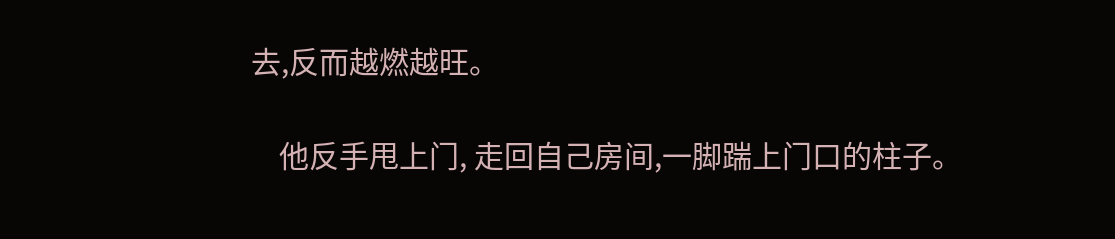去,反而越燃越旺。

    他反手甩上门, 走回自己房间,一脚踹上门口的柱子。